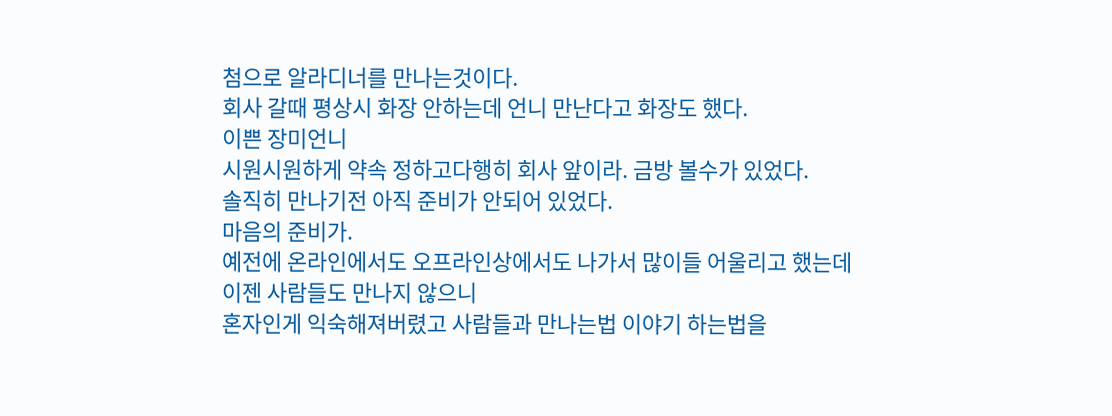첨으로 알라디너를 만나는것이다.
회사 갈때 평상시 화장 안하는데 언니 만난다고 화장도 했다.
이쁜 장미언니
시원시원하게 약속 정하고다행히 회사 앞이라. 금방 볼수가 있었다.
솔직히 만나기전 아직 준비가 안되어 있었다.
마음의 준비가.
예전에 온라인에서도 오프라인상에서도 나가서 많이들 어울리고 했는데
이젠 사람들도 만나지 않으니
혼자인게 익숙해져버렸고 사람들과 만나는법 이야기 하는법을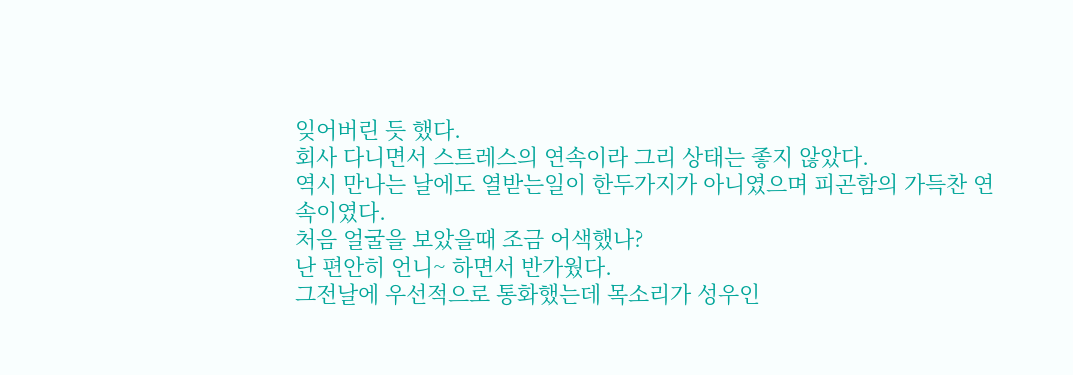잊어버린 듯 했다.
회사 다니면서 스트레스의 연속이라 그리 상태는 좋지 않았다.
역시 만나는 날에도 열받는일이 한두가지가 아니였으며 피곤함의 가득찬 연속이였다.
처음 얼굴을 보았을때 조금 어색했나?
난 편안히 언니~ 하면서 반가웠다.
그전날에 우선적으로 통화했는데 목소리가 성우인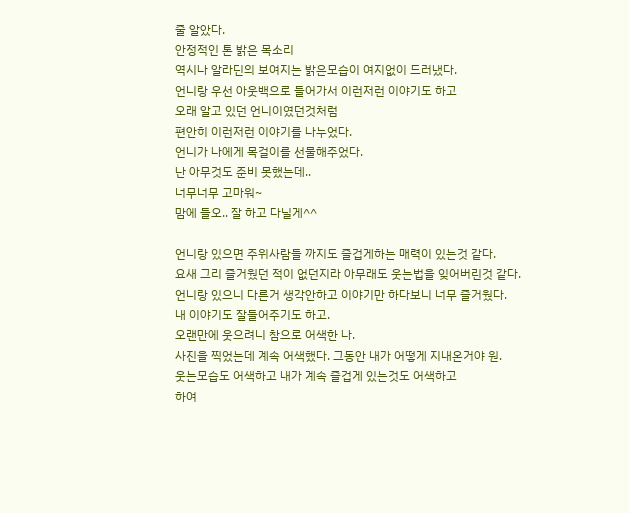줄 알았다.
안정적인 톤 밝은 목소리
역시나 알라딘의 보여지는 밝은모습이 여지없이 드러냈다.
언니랑 우선 아웃백으로 들어가서 이런저런 이야기도 하고
오래 알고 있던 언니이였던것처럼
편안히 이런저런 이야기를 나누었다.
언니가 나에게 목걸이를 선물해주었다.
난 아무것도 준비 못했는데..
너무너무 고마워~
맘에 들오.. 잘 하고 다닐게^^

언니랑 있으면 주위사람들 까지도 즐겁게하는 매력이 있는것 같다.
요새 그리 즐거웠던 적이 없던지라 아무래도 웃는법을 잊어버린것 같다.
언니랑 있으니 다른거 생각안하고 이야기만 하다보니 너무 즐거웠다.
내 이야기도 잘들어주기도 하고.
오랜만에 웃으려니 참으로 어색한 나.
사진을 찍었는데 계속 어색했다. 그동안 내가 어떻게 지내온거야 원.
웃는모습도 어색하고 내가 계속 즐겁게 있는것도 어색하고
하여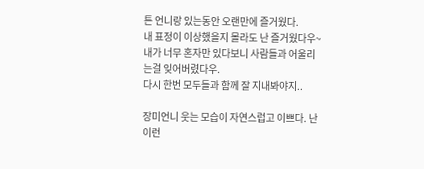튼 언니랑 있는동안 오랜만에 즐거웠다.
내 표정이 이상했을지 몰라도 난 즐거웠다우~
내가 너무 혼자만 있다보니 사람들과 어울리는걸 잊어버렸다우.
다시 한번 모두들과 함께 잘 지내봐야지..

장미언니 웃는 모습이 자연스럽고 이쁘다. 난 이런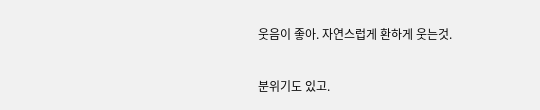웃음이 좋아. 자연스럽게 환하게 웃는것.


분위기도 있고.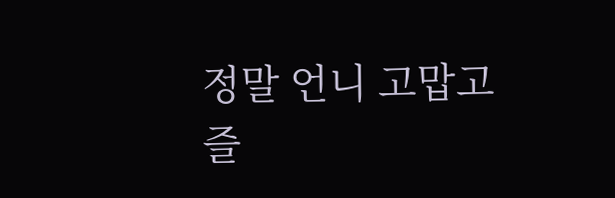정말 언니 고맙고 즐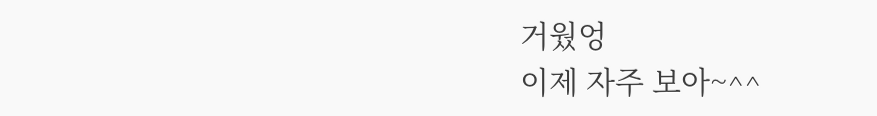거웠엉
이제 자주 보아~^^